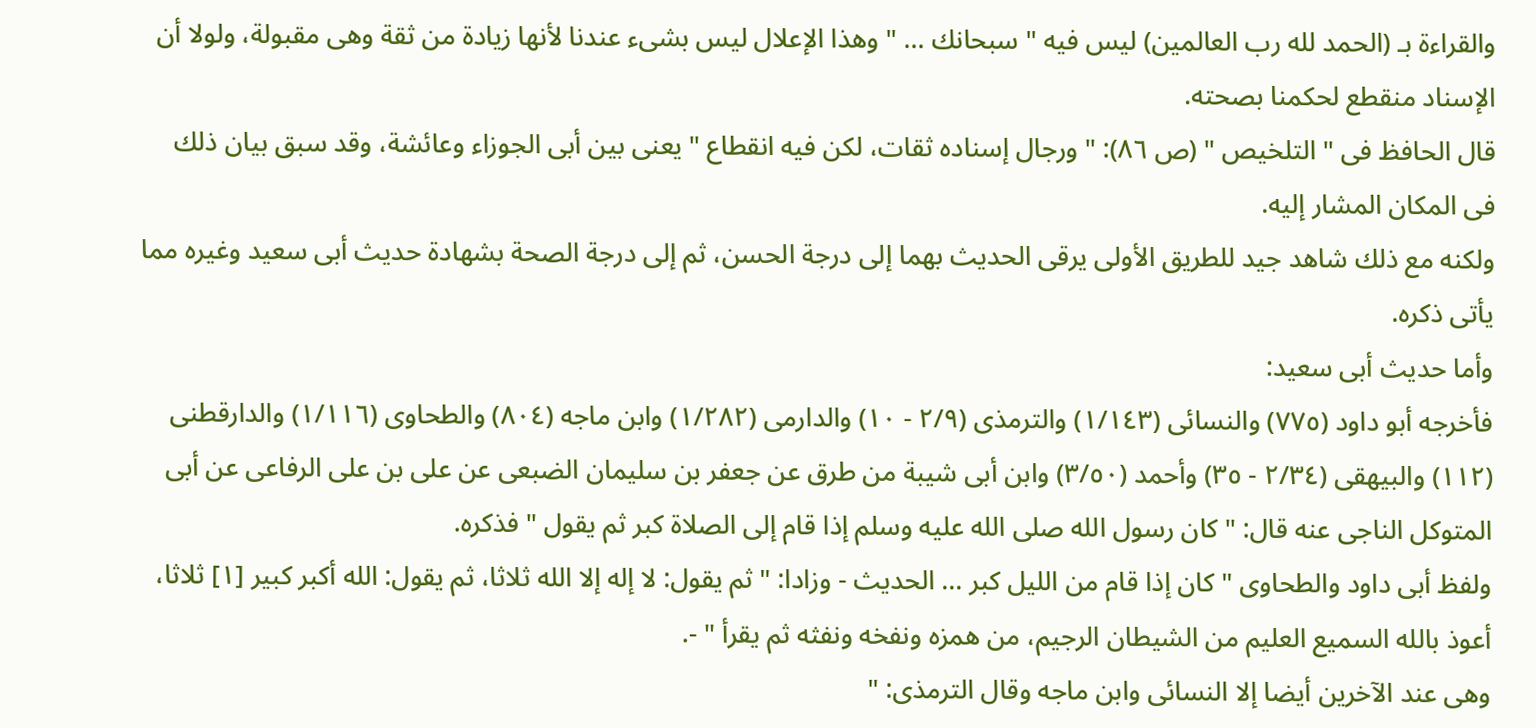والقراءة بـ (الحمد لله رب العالمين) ليس فيه " سبحانك ... " وهذا الإعلال ليس بشىء عندنا لأنها زيادة من ثقة وهى مقبولة، ولولا أن الإسناد منقطع لحكمنا بصحته.
قال الحافظ فى " التلخيص " (ص ٨٦): " ورجال إسناده ثقات، لكن فيه انقطاع " يعنى بين أبى الجوزاء وعائشة، وقد سبق بيان ذلك فى المكان المشار إليه.
ولكنه مع ذلك شاهد جيد للطريق الأولى يرقى الحديث بهما إلى درجة الحسن، ثم إلى درجة الصحة بشهادة حديث أبى سعيد وغيره مما يأتى ذكره.
وأما حديث أبى سعيد:
فأخرجه أبو داود (٧٧٥) والنسائى (١/١٤٣) والترمذى (٢/٩ - ١٠) والدارمى (١/٢٨٢) وابن ماجه (٨٠٤) والطحاوى (١/١١٦) والدارقطنى (١١٢) والبيهقى (٢/٣٤ - ٣٥) وأحمد (٣/٥٠) وابن أبى شيبة من طرق عن جعفر بن سليمان الضبعى عن على بن على الرفاعى عن أبى المتوكل الناجى عنه قال: " كان رسول الله صلى الله عليه وسلم إذا قام إلى الصلاة كبر ثم يقول " فذكره.
ولفظ أبى داود والطحاوى " كان إذا قام من الليل كبر ... الحديث - وزادا: " ثم يقول: لا إله إلا الله ثلاثا، ثم يقول: الله أكبر كبير [١] ثلاثا، أعوذ بالله السميع العليم من الشيطان الرجيم، من همزه ونفخه ونفثه ثم يقرأ " -.
وهى عند الآخرين أيضا إلا النسائى وابن ماجه وقال الترمذى: "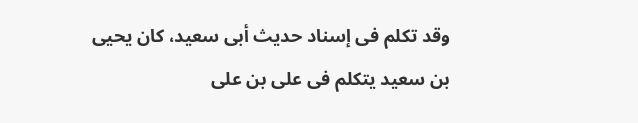وقد تكلم فى إسناد حديث أبى سعيد، كان يحيى بن سعيد يتكلم فى على بن على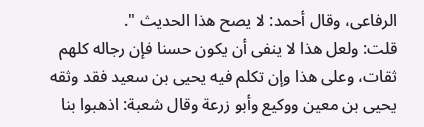الرفاعى، وقال أحمد: لا يصح هذا الحديث ".
قلت: ولعل هذا لا ينفى أن يكون حسنا فإن رجاله كلهم ثقات، وعلى هذا وإن تكلم فيه يحيى بن سعيد فقد وثقه يحيى بن معين ووكيع وأبو زرعة وقال شعبة: اذهبوا بنا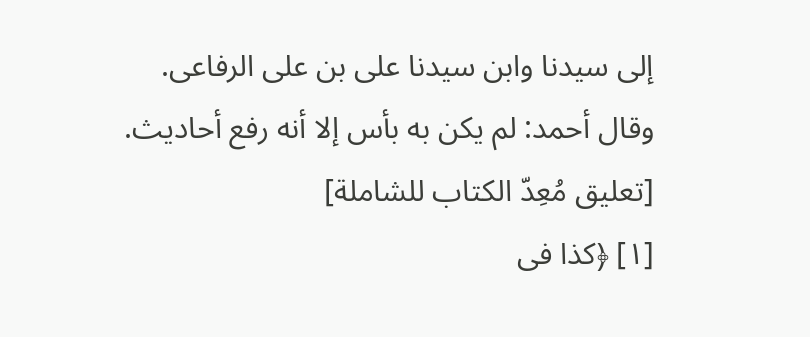إلى سيدنا وابن سيدنا على بن على الرفاعى.
وقال أحمد: لم يكن به بأس إلا أنه رفع أحاديث.
[تعليق مُعِدّ الكتاب للشاملة]
[١] ﴿كذا فى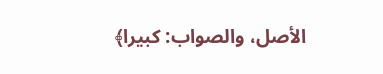الأصل، والصواب: كبيرا﴾